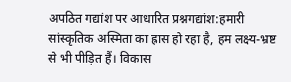अपठित गद्यांश पर आधारित प्रश्नगद्यांश:हमारी सांस्कृतिक अस्मिता का ह्रास हो रहा है, हम लक्ष्य-भ्रष्ट से भी पीड़ित हैं। विकास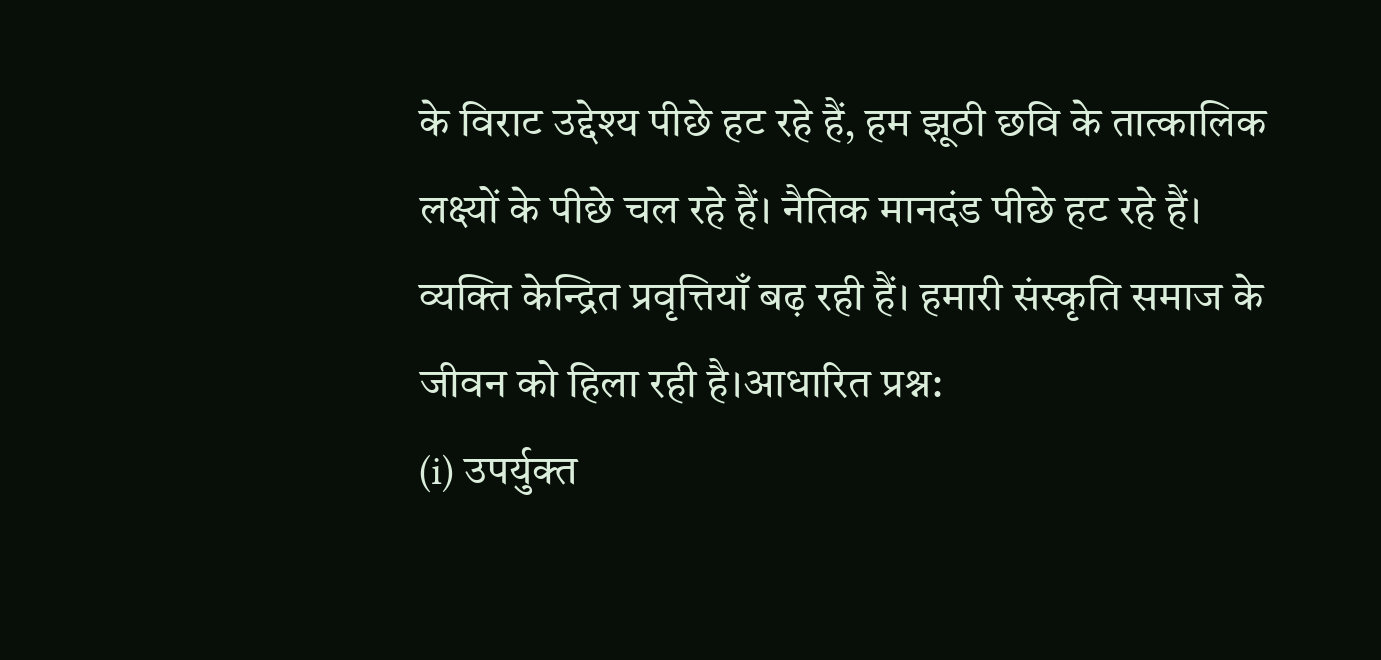के विराट उद्देश्य पीछे हट रहे हैं, हम झूठी छवि के तात्कालिक लक्ष्यों के पीछे चल रहे हैं। नैतिक मानदंड पीछे हट रहे हैं। व्यक्ति केन्द्रित प्रवृत्तियाँ बढ़ रही हैं। हमारी संस्कृति समाज के जीवन को हिला रही है।आधारित प्रश्न:
(i) उपर्युक्त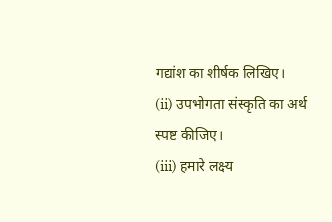गद्यांश का शीर्षक लिखिए।
(ii) उपभोगता संस्कृति का अर्थ स्पष्ट कीजिए।
(iii) हमारे लक्ष्य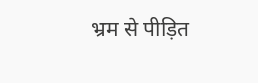भ्रम से पीड़ित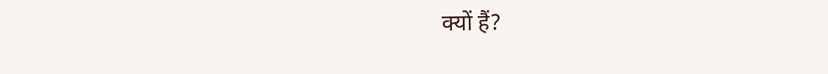क्यों हैं?